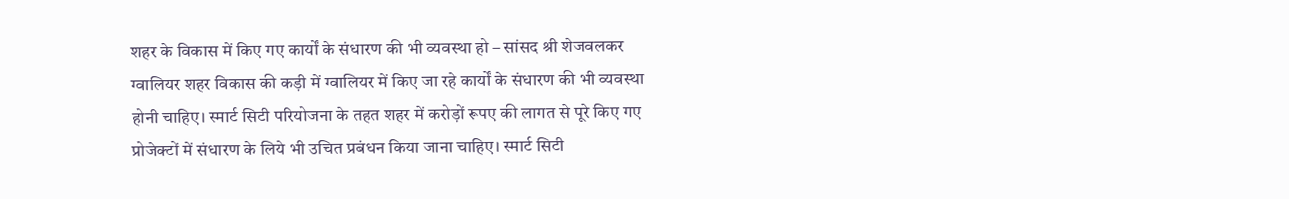शहर के विकास में किए गए कार्यों के संधारण की भी व्यवस्था हो – सांसद श्री शेजवलकर
ग्वालियर शहर विकास की कड़ी में ग्वालियर में किए जा रहे कार्यों के संधारण की भी व्यवस्था होनी चाहिए। स्मार्ट सिटी परियोजना के तहत शहर में करोड़ों रूपए की लागत से पूरे किए गए प्रोजेक्टों में संधारण के लिये भी उचित प्रबंधन किया जाना चाहिए। स्मार्ट सिटी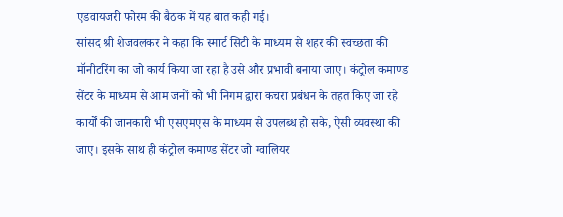एडवायजरी फोरम की बैठक में यह बात कही गई।
सांसद श्री शेजवलकर ने कहा कि स्मार्ट सिटी के माध्यम से शहर की स्वच्छता की मॉनीटरिंग का जो कार्य किया जा रहा है उसे और प्रभावी बनाया जाए। कंट्रोल कमाण्ड सेंटर के माध्यम से आम जनों को भी निगम द्वारा कचरा प्रबंधन के तहत किए जा रहे कार्यों की जानकारी भी एसएमएस के माध्यम से उपलब्ध हो सके, ऐसी व्यवस्था की जाए। इसके साथ ही कंट्रोल कमाण्ड सेंटर जो ग्वालियर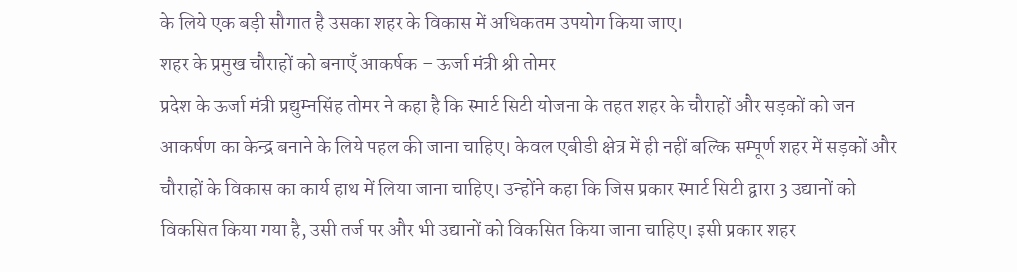के लिये एक बड़ी सौगात है उसका शहर के विकास में अधिकतम उपयोग किया जाए।
शहर के प्रमुख चौराहों को बनाएँ आकर्षक – ऊर्जा मंत्री श्री तोमर
प्रदेश के ऊर्जा मंत्री प्रद्युम्नसिंह तोमर ने कहा है कि स्मार्ट सिटी योजना के तहत शहर के चौराहों और सड़कों को जन आकर्षण का केन्द्र बनाने के लिये पहल की जाना चाहिए। केवल एबीडी क्षेत्र में ही नहीं बल्कि सम्पूर्ण शहर में सड़कों और चौराहों के विकास का कार्य हाथ में लिया जाना चाहिए। उन्होंने कहा कि जिस प्रकार स्मार्ट सिटी द्वारा 3 उद्यानों को विकसित किया गया है, उसी तर्ज पर और भी उद्यानों को विकसित किया जाना चाहिए। इसी प्रकार शहर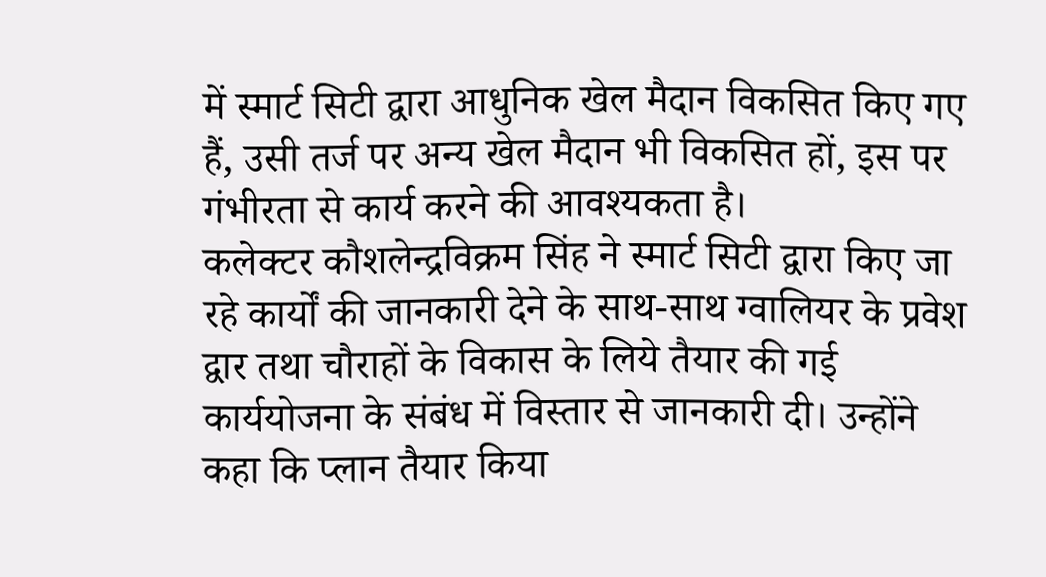में स्मार्ट सिटी द्वारा आधुनिक खेल मैदान विकसित किए गए हैं, उसी तर्ज पर अन्य खेल मैदान भी विकसित हों, इस पर गंभीरता से कार्य करने की आवश्यकता है।
कलेक्टर कौशलेन्द्रविक्रम सिंह ने स्मार्ट सिटी द्वारा किए जा रहे कार्यों की जानकारी देने के साथ-साथ ग्वालियर के प्रवेश द्वार तथा चौराहों के विकास के लिये तैयार की गई कार्ययोजना के संबंध में विस्तार से जानकारी दी। उन्होंने कहा कि प्लान तैयार किया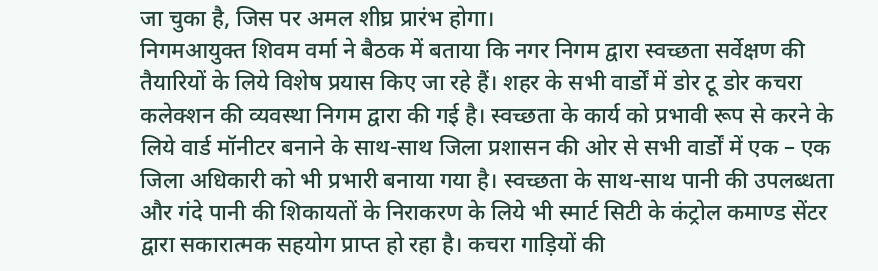जा चुका है, जिस पर अमल शीघ्र प्रारंभ होगा।
निगमआयुक्त शिवम वर्मा ने बैठक में बताया कि नगर निगम द्वारा स्वच्छता सर्वेक्षण की तैयारियों के लिये विशेष प्रयास किए जा रहे हैं। शहर के सभी वार्डों में डोर टू डोर कचरा कलेक्शन की व्यवस्था निगम द्वारा की गई है। स्वच्छता के कार्य को प्रभावी रूप से करने के लिये वार्ड मॉनीटर बनाने के साथ-साथ जिला प्रशासन की ओर से सभी वार्डों में एक – एक जिला अधिकारी को भी प्रभारी बनाया गया है। स्वच्छता के साथ-साथ पानी की उपलब्धता और गंदे पानी की शिकायतों के निराकरण के लिये भी स्मार्ट सिटी के कंट्रोल कमाण्ड सेंटर द्वारा सकारात्मक सहयोग प्राप्त हो रहा है। कचरा गाड़ियों की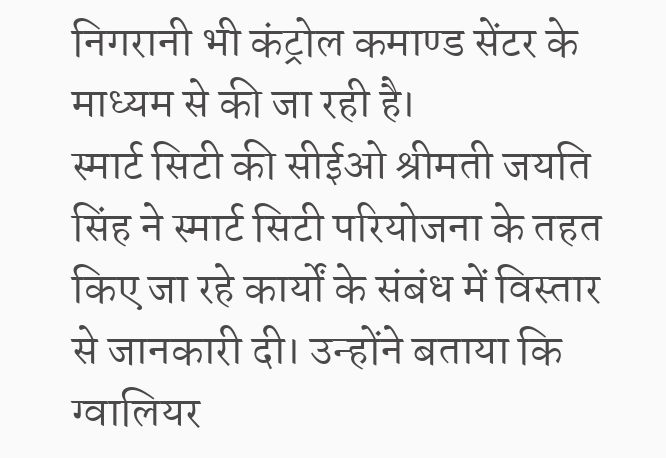निगरानी भी कंट्रोल कमाण्ड सेंटर के माध्यम से की जा रही है।
स्मार्ट सिटी की सीईओ श्रीमती जयति सिंह ने स्मार्ट सिटी परियोजना के तहत किए जा रहे कार्यों के संबंध में विस्तार से जानकारी दी। उन्होंने बताया कि ग्वालियर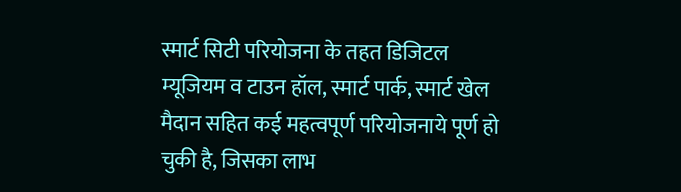स्मार्ट सिटी परियोजना के तहत डिजिटल म्यूजियम व टाउन हॉल, स्मार्ट पार्क, स्मार्ट खेल मैदान सहित कई महत्वपूर्ण परियोजनाये पूर्ण हो चुकी है, जिसका लाभ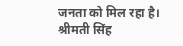जनता को मिल रहा है। श्रीमती सिंह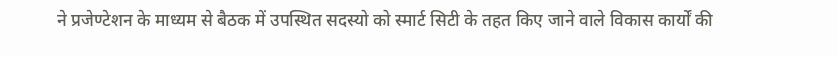ने प्रजेण्टेशन के माध्यम से बैठक में उपस्थित सदस्यो को स्मार्ट सिटी के तहत किए जाने वाले विकास कार्यों की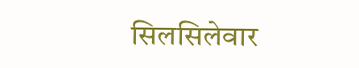सिलसिलेवार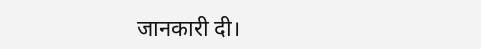जानकारी दी।